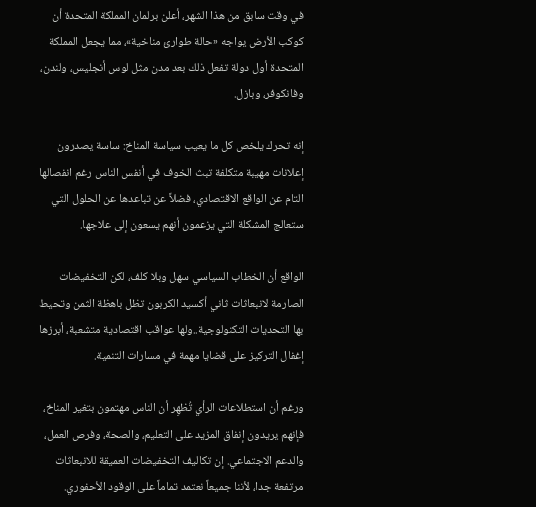في وقت سابق من هذا الشهر، أعلن برلمان المملكة المتحدة أن كوكب الأرض يواجه «حالة طوارئ مناخية»، مما يجعل المملكة المتحدة أول دولة تفعل ذلك بعد مدن مثل لوس أنجليس، ولندن، وفانكوفر، وبازل.

إنه تحرك يلخص كل ما يعيب سياسة المناخ: ساسة يصدرون إعلانات مهيبة متكلفة تبث الخوف في أنفس الناس رغم انفصالها التام عن الواقع الاقتصادي، فضلاً عن تباعدها عن الحلول التي ستعالج المشكلة التي يزعمون أنهم يسعون إلى علاجها.

الواقع أن الخطاب السياسي سهل وبلا كلف، لكن التخفيضات الصارمة لانبعاثات ثاني أكسيد الكربون تظل باهظة الثمن وتحيط بها التحديات التكنولوجية..ولها عواقب اقتصادية متشعبة، أبرزها إغفال التركيز على قضايا مهمة في مسارات التنمية.

ورغم أن استطلاعات الرأي تُظهِر أن الناس مهتمون بتغير المناخ، فإنهم يريدون إنفاق المزيد على التعليم، والصحة، وفرص العمل، والدعم الاجتماعي. إن تكاليف التخفيضات العميقة للانبعاثات مرتفعة جدا، لأننا جميعاً نعتمد تماماً على الوقود الأحفوري.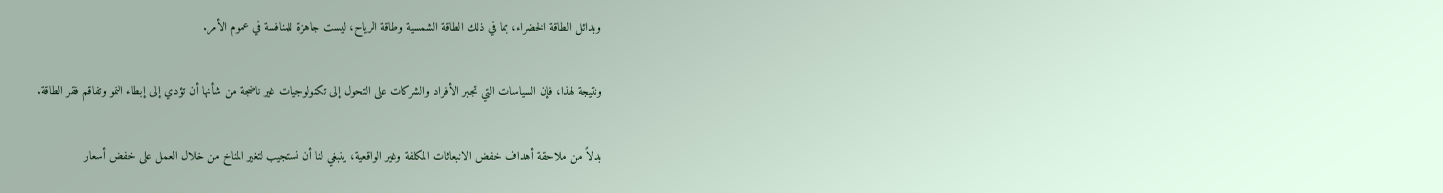وبدائل الطاقة الخضراء، بما في ذلك الطاقة الشمسية وطاقة الرياح، ليست جاهزة للمنافسة في عموم الأمر.

ونتيجة لهذا، فإن السياسات التي تجبر الأفراد والشركات على التحول إلى تكنولوجيات غير ناضجة من شأنها أن تؤدي إلى إبطاء النمو وتفاقم فقر الطاقة.

بدلاً من ملاحقة أهداف خفض الانبعاثات المكلفة وغير الواقعية، ينبغي لنا أن نستجيب لتغير المناخ من خلال العمل على خفض أسعار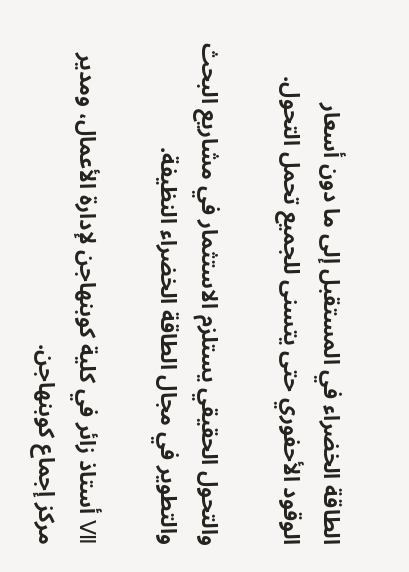الطاقة الخضراء في المستقبل إلى ما دون أسعار الوقود الأحفوري حتى يتسنى للجميع تحمل التحول.

والتحول الحقيقي يستلزم الاستثمار في مشاريع البحث والتطوير في مجال الطاقة الخضراء النظيفة.

Ⅶ أستاذ زائر في كلية كوبنهاجن لإدارة الأعمال، ومدير مركز إجماع كوبنهاجن.